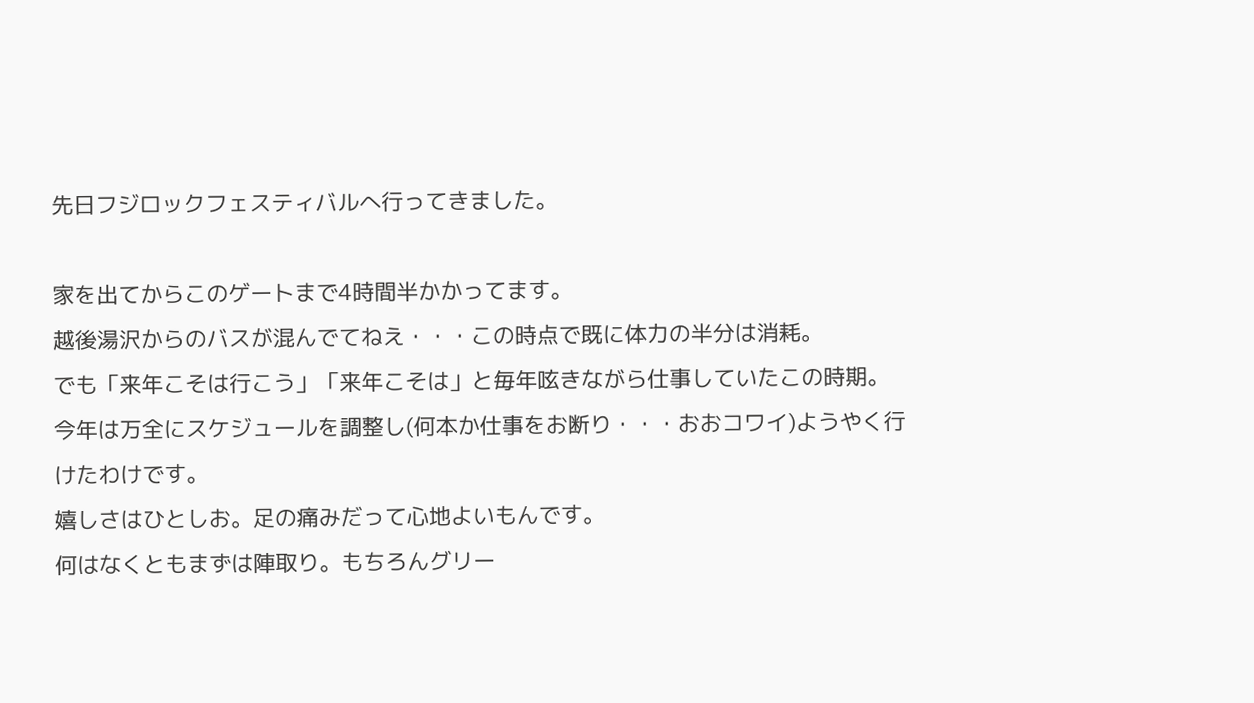先日フジロックフェスティバルへ行ってきました。

家を出てからこのゲートまで4時間半かかってます。
越後湯沢からのバスが混んでてねえ・・・この時点で既に体力の半分は消耗。
でも「来年こそは行こう」「来年こそは」と毎年呟きながら仕事していたこの時期。
今年は万全にスケジュールを調整し(何本か仕事をお断り・・・おおコワイ)ようやく行けたわけです。
嬉しさはひとしお。足の痛みだって心地よいもんです。
何はなくともまずは陣取り。もちろんグリー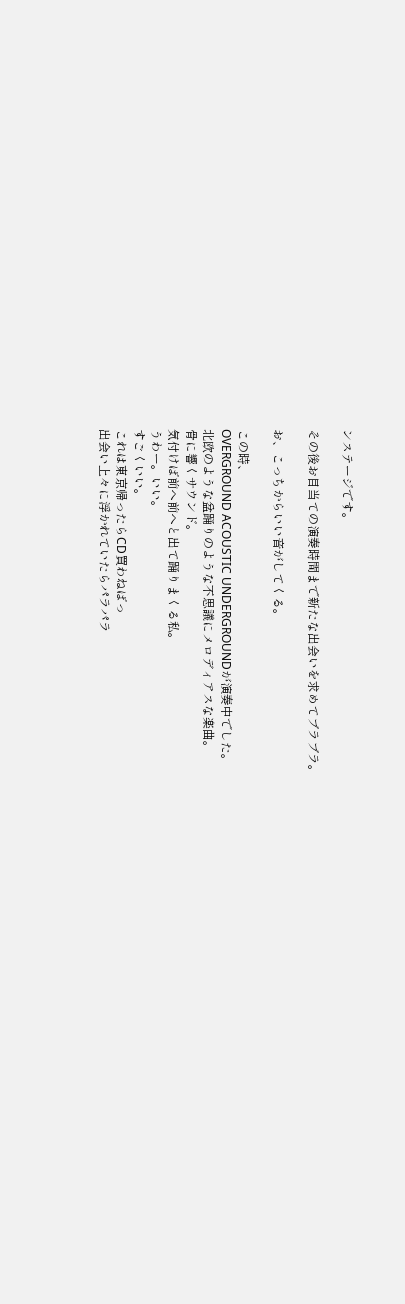ンステージです。

その後お目当ての演奏時間まで新たな出会いを求めてブラブラ。

お、こっちからいい音がしてくる。

この時、
OVERGROUND ACOUSTIC UNDERGROUNDが演奏中でした。
北欧のような盆踊りのような不思議にメロディアスな楽曲。
骨に響くサウンド。
気付けば前へ前へと出て踊りまくる私。
うわー。いい。
すごくいい。
これは東京帰ったらCD買わねばっ
出会い上々に浮かれていたらパラパラ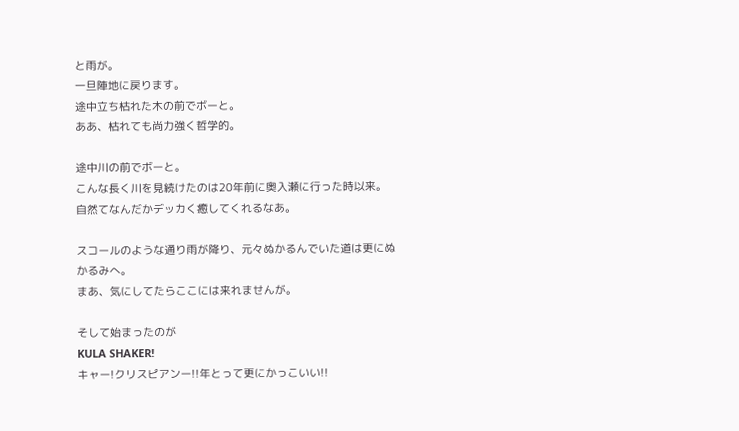と雨が。
一旦陣地に戻ります。
途中立ち枯れた木の前でボーと。
ああ、枯れても尚力強く哲学的。

途中川の前でボーと。
こんな長く川を見続けたのは20年前に奥入瀬に行った時以来。
自然てなんだかデッカく癒してくれるなあ。

スコールのような通り雨が降り、元々ぬかるんでいた道は更にぬかるみへ。
まあ、気にしてたらここには来れませんが。

そして始まったのが
KULA SHAKER!
キャー!クリスピアンー!!年とって更にかっこいい!!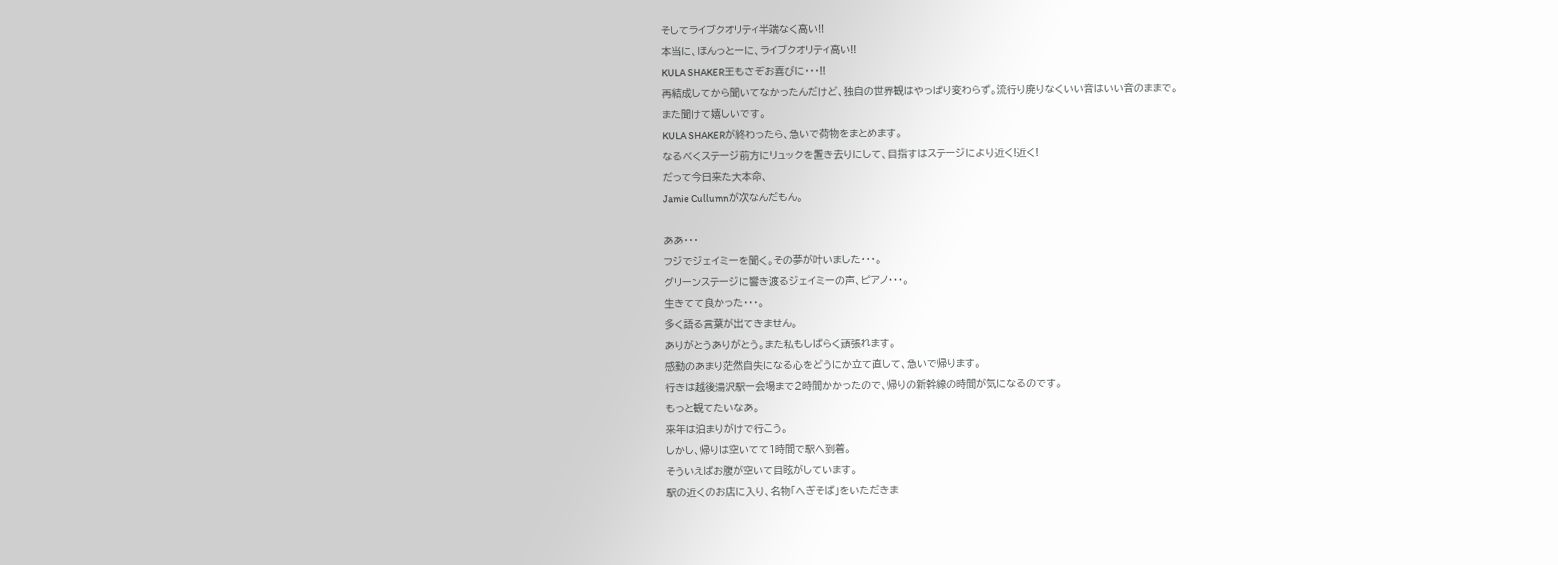そしてライブクオリティ半端なく高い!!
本当に、ほんっとーに、ライブクオリティ高い!!
KULA SHAKER王もさぞお喜びに・・・!!
再結成してから聞いてなかったんだけど、独自の世界観はやっぱり変わらず。流行り廃りなくいい音はいい音のままで。
また聞けて嬉しいです。
KULA SHAKERが終わったら、急いで荷物をまとめます。
なるべくステージ前方にリュックを置き去りにして、目指すはステージにより近く!近く!
だって今日来た大本命、
Jamie Cullumnが次なんだもん。

ああ・・・
フジでジェイミーを聞く。その夢が叶いました・・・。
グリーンステージに響き渡るジェイミーの声、ピアノ・・・。
生きてて良かった・・・。
多く語る言葉が出てきません。
ありがとうありがとう。また私もしばらく頑張れます。
感動のあまり茫然自失になる心をどうにか立て直して、急いで帰ります。
行きは越後湯沢駅ー会場まで2時間かかったので、帰りの新幹線の時間が気になるのです。
もっと観てたいなあ。
来年は泊まりがけで行こう。
しかし、帰りは空いてて1時間で駅へ到着。
そういえばお腹が空いて目眩がしています。
駅の近くのお店に入り、名物「へぎそば」をいただきま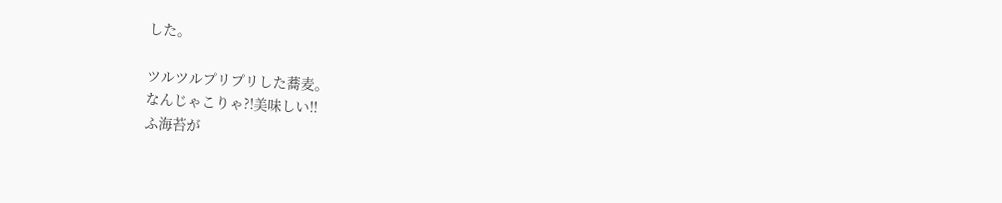した。

ツルツルプリプリした蕎麦。
なんじゃこりゃ?!美味しい!!
ふ海苔が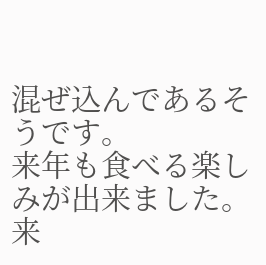混ぜ込んであるそうです。
来年も食べる楽しみが出来ました。
来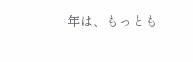年は、もっとも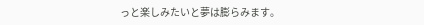っと楽しみたいと夢は膨らみます。